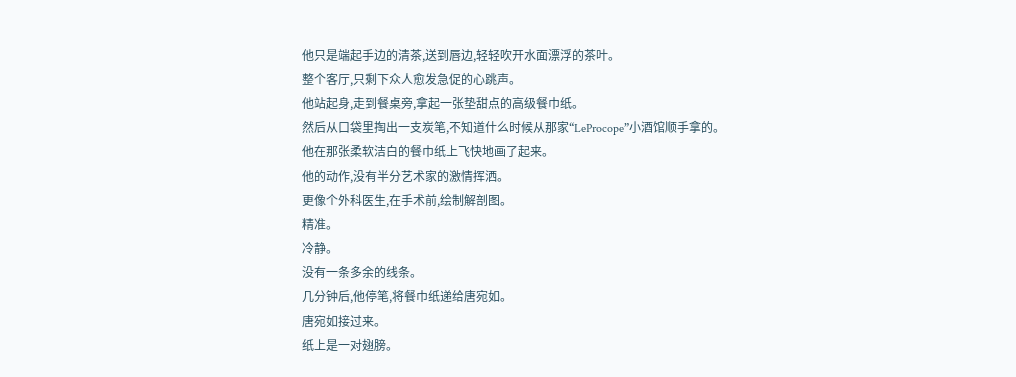他只是端起手边的清茶,送到唇边,轻轻吹开水面漂浮的茶叶。
整个客厅,只剩下众人愈发急促的心跳声。
他站起身,走到餐桌旁,拿起一张垫甜点的高级餐巾纸。
然后从口袋里掏出一支炭笔,不知道什么时候从那家“LeProcope”小酒馆顺手拿的。
他在那张柔软洁白的餐巾纸上飞快地画了起来。
他的动作,没有半分艺术家的激情挥洒。
更像个外科医生,在手术前,绘制解剖图。
精准。
冷静。
没有一条多余的线条。
几分钟后,他停笔,将餐巾纸递给唐宛如。
唐宛如接过来。
纸上是一对翅膀。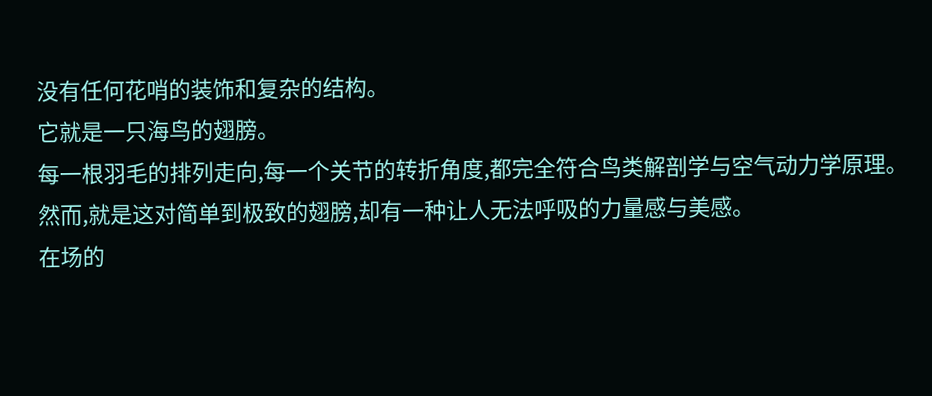没有任何花哨的装饰和复杂的结构。
它就是一只海鸟的翅膀。
每一根羽毛的排列走向,每一个关节的转折角度,都完全符合鸟类解剖学与空气动力学原理。
然而,就是这对简单到极致的翅膀,却有一种让人无法呼吸的力量感与美感。
在场的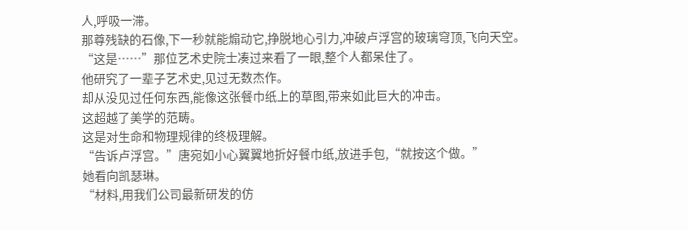人,呼吸一滞。
那尊残缺的石像,下一秒就能煽动它,挣脱地心引力,冲破卢浮宫的玻璃穹顶,飞向天空。
“这是……”那位艺术史院士凑过来看了一眼,整个人都呆住了。
他研究了一辈子艺术史,见过无数杰作。
却从没见过任何东西,能像这张餐巾纸上的草图,带来如此巨大的冲击。
这超越了美学的范畴。
这是对生命和物理规律的终极理解。
“告诉卢浮宫。”唐宛如小心翼翼地折好餐巾纸,放进手包,“就按这个做。”
她看向凯瑟琳。
“材料,用我们公司最新研发的仿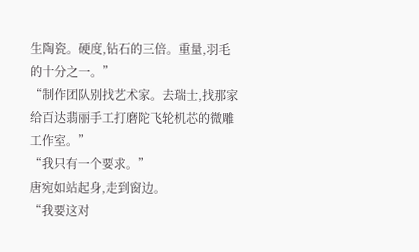生陶瓷。硬度,钻石的三倍。重量,羽毛的十分之一。”
“制作团队别找艺术家。去瑞士,找那家给百达翡丽手工打磨陀飞轮机芯的微雕工作室。”
“我只有一个要求。”
唐宛如站起身,走到窗边。
“我要这对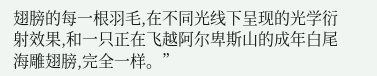翅膀的每一根羽毛,在不同光线下呈现的光学衍射效果,和一只正在飞越阿尔卑斯山的成年白尾海雕翅膀,完全一样。”